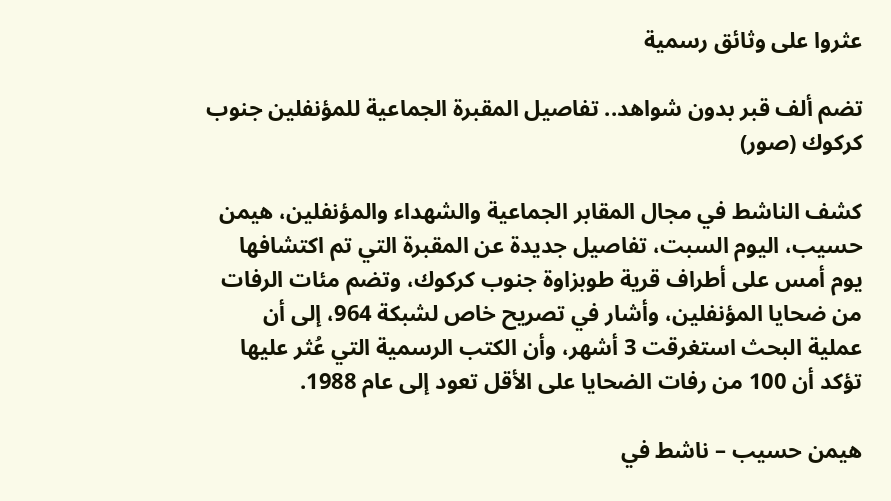عثروا على وثائق رسمية

تضم ألف قبر بدون شواهد.. تفاصيل المقبرة الجماعية للمؤنفلين جنوب كركوك (صور)

كشف الناشط في مجال المقابر الجماعية والشهداء والمؤنفلين، هيمن حسيب، اليوم السبت، تفاصيل جديدة عن المقبرة التي تم اكتشافها يوم أمس على أطراف قرية طوبزاوة جنوب كركوك، وتضم مئات الرفات من ضحايا المؤنفلين، وأشار في تصريح خاص لشبكة 964، إلى أن عملية البحث استغرقت 3 أشهر، وأن الكتب الرسمية التي عُثر عليها تؤكد أن 100 من رفات الضحايا على الأقل تعود إلى عام 1988.

هيمن حسيب – ناشط في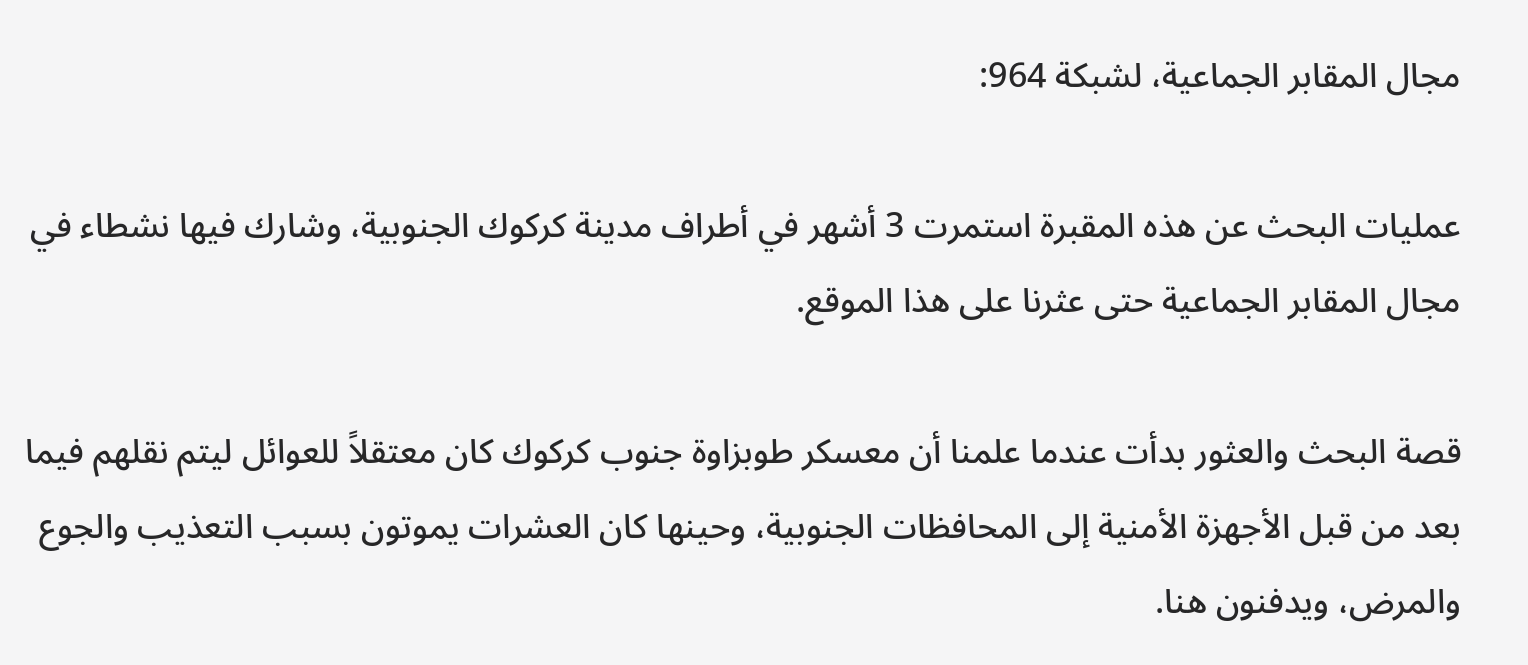مجال المقابر الجماعية، لشبكة 964:

عمليات البحث عن هذه المقبرة استمرت 3 أشهر في أطراف مدينة كركوك الجنوبية، وشارك فيها نشطاء في مجال المقابر الجماعية حتى عثرنا على هذا الموقع.

قصة البحث والعثور بدأت عندما علمنا أن معسكر طوبزاوة جنوب كركوك كان معتقلاً للعوائل ليتم نقلهم فيما بعد من قبل الأجهزة الأمنية إلى المحافظات الجنوبية، وحينها كان العشرات يموتون بسبب التعذيب والجوع والمرض، ويدفنون هنا.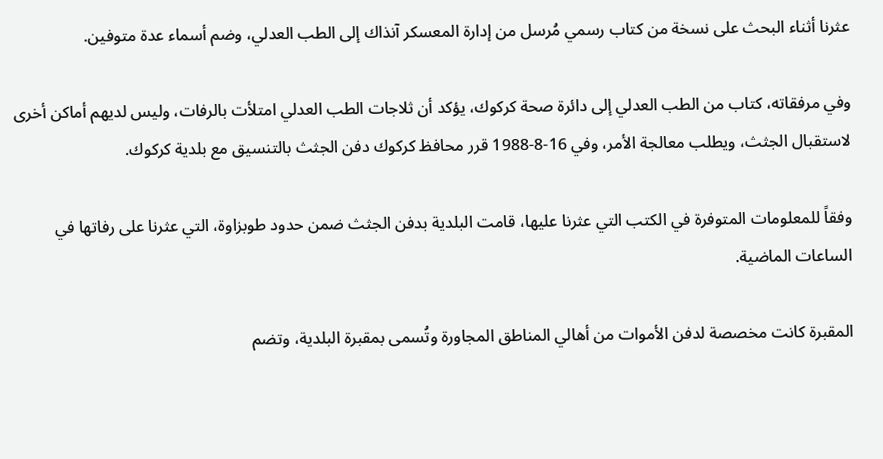عثرنا أثناء البحث على نسخة من كتاب رسمي مُرسل من إدارة المعسكر آنذاك إلى الطب العدلي، وضم أسماء عدة متوفين.

وفي مرفقاته، كتاب من الطب العدلي إلى دائرة صحة كركوك، يؤكد أن ثلاجات الطب العدلي امتلأت بالرفات، وليس لديهم أماكن أخرى لاستقبال الجثث، ويطلب معالجة الأمر، وفي 16-8-1988 قرر محافظ كركوك دفن الجثث بالتنسيق مع بلدية كركوك.

وفقاً للمعلومات المتوفرة في الكتب التي عثرنا عليها، قامت البلدية بدفن الجثث ضمن حدود طوبزاوة، التي عثرنا على رفاتها في الساعات الماضية.

المقبرة كانت مخصصة لدفن الأموات من أهالي المناطق المجاورة وتُسمى بمقبرة البلدية، وتضم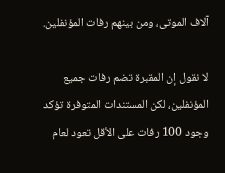آلاف الموتى، ومن بينهم رفات المؤنفلين.

لا نقول إن المقبرة تضم رفات جميع المؤنفلين، لكن المستندات المتوفرة تؤكد وجود 100 رفات على الأقل تعود لعام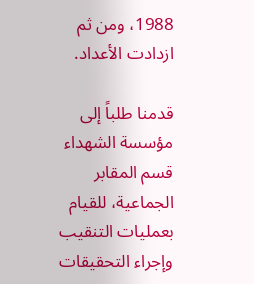1988، ومن ثم ازدادت الأعداد.

قدمنا طلباً إلى مؤسسة الشهداء قسم المقابر الجماعية، للقيام بعمليات التنقيب وإجراء التحقيقات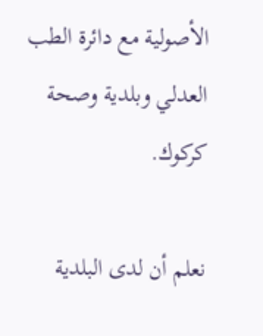الأصولية مع دائرة الطب العدلي وبلدية وصحة كركوك.

نعلم أن لدى البلدية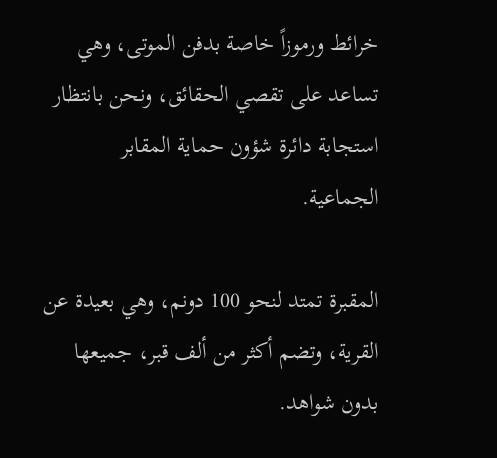خرائط ورموزاً خاصة بدفن الموتى، وهي تساعد على تقصي الحقائق، ونحن بانتظار استجابة دائرة شؤون حماية المقابر الجماعية.

المقبرة تمتد لنحو 100 دونم، وهي بعيدة عن القرية، وتضم أكثر من ألف قبر، جميعها بدون شواهد.